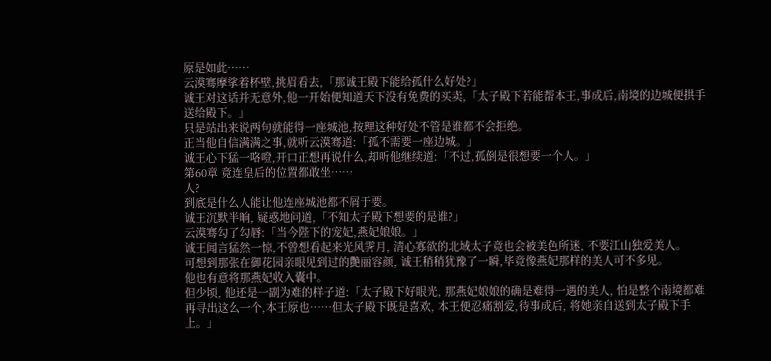原是如此……
云漠骞摩挲着杯壁,挑眉看去,「那诚王殿下能给孤什么好处?」
诚王对这话并无意外,他一开始便知道天下没有免费的买卖,「太子殿下若能帮本王,事成后,南境的边城便拱手送给殿下。」
只是站出来说两句就能得一座城池,按理这种好处不管是谁都不会拒绝。
正当他自信满满之事,就听云漠骞道:「孤不需要一座边城。」
诚王心下猛一咯噔,开口正想再说什么,却听他继续道:「不过,孤倒是很想要一个人。」
第60章 竟连皇后的位置都敢坐……
人?
到底是什么人能让他连座城池都不屑于要。
诚王沉默半晌, 疑惑地问道,「不知太子殿下想要的是谁?」
云漠骞勾了勾唇:「当今陛下的宠妃,燕妃娘娘。」
诚王闻言猛然一惊,不曾想看起来光风霁月, 清心寡欲的北域太子竟也会被美色所迷, 不要江山独爱美人。
可想到那张在御花园亲眼见到过的艷丽容颜, 诚王稍稍犹豫了一瞬,毕竟像燕妃那样的美人可不多见。
他也有意将那燕妃收入囊中。
但少顷, 他还是一副为难的样子道:「太子殿下好眼光, 那燕妃娘娘的确是难得一遇的美人, 怕是整个南境都难再寻出这么一个,本王原也……但太子殿下既是喜欢, 本王便忍痛割爱,待事成后, 将她亲自送到太子殿下手上。」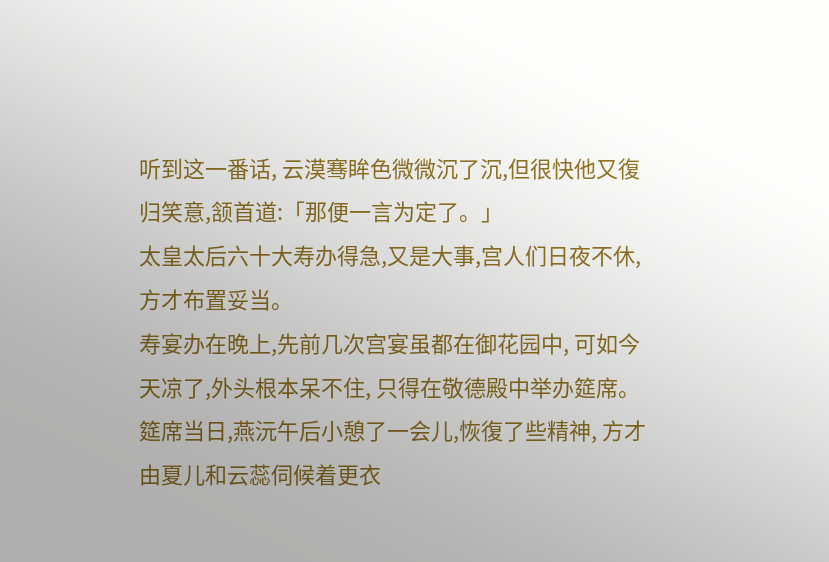听到这一番话, 云漠骞眸色微微沉了沉,但很快他又復归笑意,颔首道:「那便一言为定了。」
太皇太后六十大寿办得急,又是大事,宫人们日夜不休,方才布置妥当。
寿宴办在晚上,先前几次宫宴虽都在御花园中, 可如今天凉了,外头根本呆不住, 只得在敬德殿中举办筵席。
筵席当日,燕沅午后小憩了一会儿,恢復了些精神, 方才由夏儿和云蕊伺候着更衣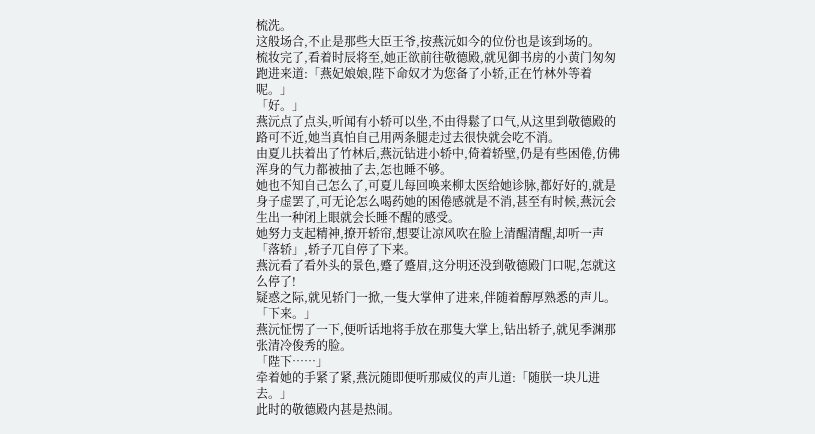梳洗。
这般场合,不止是那些大臣王爷,按燕沅如今的位份也是该到场的。
梳妆完了,看着时辰将至,她正欲前往敬德殿,就见御书房的小黄门匆匆跑进来道:「燕妃娘娘,陛下命奴才为您备了小轿,正在竹林外等着呢。」
「好。」
燕沅点了点头,听闻有小轿可以坐,不由得鬆了口气,从这里到敬德殿的路可不近,她当真怕自己用两条腿走过去很快就会吃不消。
由夏儿扶着出了竹林后,燕沅钻进小轿中,倚着轿壁,仍是有些困倦,仿佛浑身的气力都被抽了去,怎也睡不够。
她也不知自己怎么了,可夏儿每回唤来柳太医给她诊脉,都好好的,就是身子虚罢了,可无论怎么喝药她的困倦感就是不消,甚至有时候,燕沅会生出一种闭上眼就会长睡不醒的感受。
她努力支起精神,撩开轿帘,想要让凉风吹在脸上清醒清醒,却听一声「落轿」,轿子兀自停了下来。
燕沅看了看外头的景色,蹙了蹙眉,这分明还没到敬德殿门口呢,怎就这么停了!
疑惑之际,就见轿门一掀,一隻大掌伸了进来,伴随着醇厚熟悉的声儿。
「下来。」
燕沅怔愣了一下,便听话地将手放在那隻大掌上,钻出轿子,就见季渊那张清冷俊秀的脸。
「陛下……」
牵着她的手紧了紧,燕沅随即便听那威仪的声儿道:「随朕一块儿进去。」
此时的敬德殿内甚是热闹。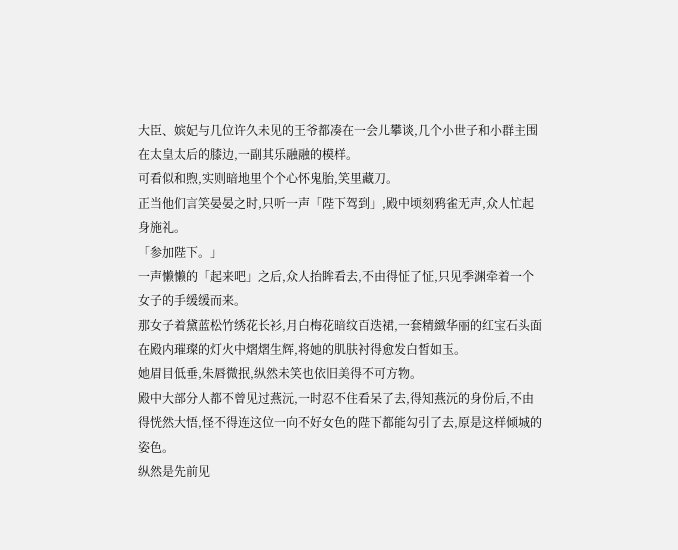大臣、嫔妃与几位许久未见的王爷都凑在一会儿攀谈,几个小世子和小群主围在太皇太后的膝边,一副其乐融融的模样。
可看似和煦,实则暗地里个个心怀鬼胎,笑里藏刀。
正当他们言笑晏晏之时,只听一声「陛下驾到」,殿中顷刻鸦雀无声,众人忙起身施礼。
「参加陛下。」
一声懒懒的「起来吧」之后,众人抬眸看去,不由得怔了怔,只见季渊牵着一个女子的手缓缓而来。
那女子着黛蓝松竹绣花长衫,月白梅花暗纹百迭裙,一套精緻华丽的红宝石头面在殿内璀璨的灯火中熠熠生辉,将她的肌肤衬得愈发白皙如玉。
她眉目低垂,朱唇微抿,纵然未笑也依旧美得不可方物。
殿中大部分人都不曾见过燕沅,一时忍不住看呆了去,得知燕沅的身份后,不由得恍然大悟,怪不得连这位一向不好女色的陛下都能勾引了去,原是这样倾城的姿色。
纵然是先前见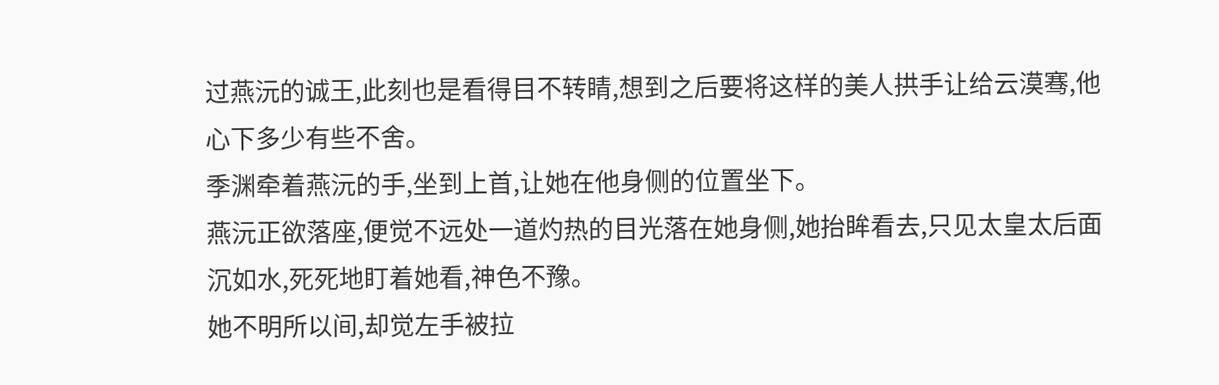过燕沅的诚王,此刻也是看得目不转睛,想到之后要将这样的美人拱手让给云漠骞,他心下多少有些不舍。
季渊牵着燕沅的手,坐到上首,让她在他身侧的位置坐下。
燕沅正欲落座,便觉不远处一道灼热的目光落在她身侧,她抬眸看去,只见太皇太后面沉如水,死死地盯着她看,神色不豫。
她不明所以间,却觉左手被拉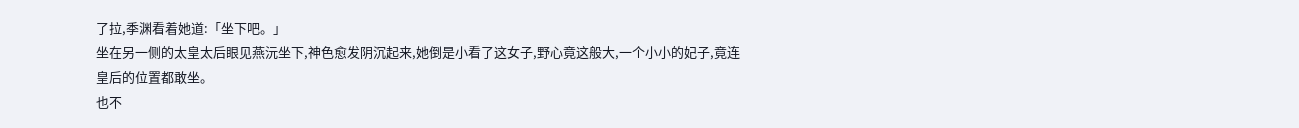了拉,季渊看着她道:「坐下吧。」
坐在另一侧的太皇太后眼见燕沅坐下,神色愈发阴沉起来,她倒是小看了这女子,野心竟这般大,一个小小的妃子,竟连皇后的位置都敢坐。
也不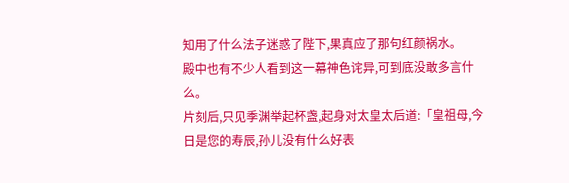知用了什么法子迷惑了陛下,果真应了那句红颜祸水。
殿中也有不少人看到这一幕神色诧异,可到底没敢多言什么。
片刻后,只见季渊举起杯盏,起身对太皇太后道:「皇祖母,今日是您的寿辰,孙儿没有什么好表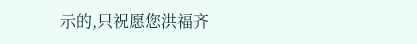示的,只祝愿您洪福齐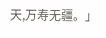天,万寿无疆。」